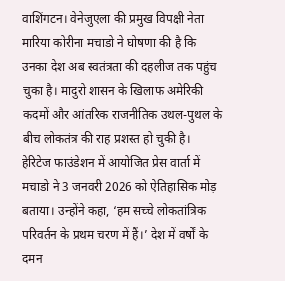वाशिंगटन। वेनेजुएला की प्रमुख विपक्षी नेता मारिया कोरीना मचाडो ने घोषणा की है कि उनका देश अब स्वतंत्रता की दहलीज तक पहुंच चुका है। मादुरो शासन के खिलाफ अमेरिकी कदमों और आंतरिक राजनीतिक उथल-पुथल के बीच लोकतंत्र की राह प्रशस्त हो चुकी है।
हेरिटेज फाउंडेशन में आयोजित प्रेस वार्ता में मचाडो ने 3 जनवरी 2026 को ऐतिहासिक मोड़ बताया। उन्होंने कहा, ‘हम सच्चे लोकतांत्रिक परिवर्तन के प्रथम चरण में हैं।’ देश में वर्षों के दमन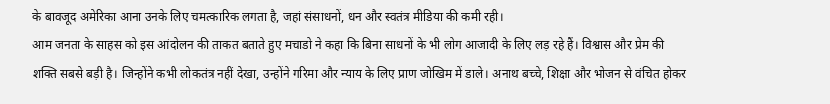के बावजूद अमेरिका आना उनके लिए चमत्कारिक लगता है, जहां संसाधनों, धन और स्वतंत्र मीडिया की कमी रही।
आम जनता के साहस को इस आंदोलन की ताकत बताते हुए मचाडो ने कहा कि बिना साधनों के भी लोग आजादी के लिए लड़ रहे हैं। विश्वास और प्रेम की शक्ति सबसे बड़ी है। जिन्होंने कभी लोकतंत्र नहीं देखा, उन्होंने गरिमा और न्याय के लिए प्राण जोखिम में डाले। अनाथ बच्चे, शिक्षा और भोजन से वंचित होकर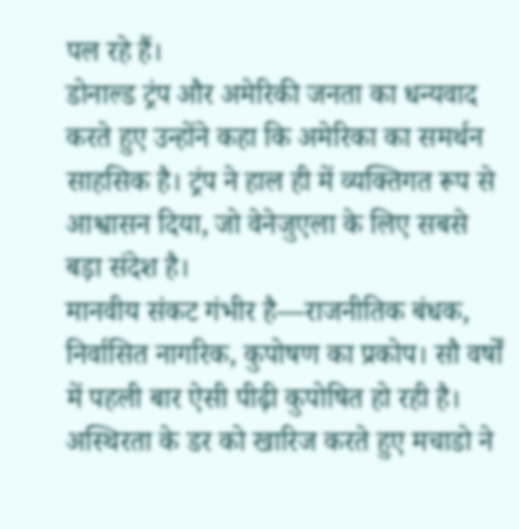पल रहे हैं।
डोनाल्ड ट्रंप और अमेरिकी जनता का धन्यवाद करते हुए उन्होंने कहा कि अमेरिका का समर्थन साहसिक है। ट्रंप ने हाल ही में व्यक्तिगत रूप से आश्वासन दिया, जो वेनेजुएला के लिए सबसे बड़ा संदेश है।
मानवीय संकट गंभीर है—राजनीतिक बंधक, निर्वासित नागरिक, कुपोषण का प्रकोप। सौ वर्षों में पहली बार ऐसी पीढ़ी कुपोषित हो रही है। अस्थिरता के डर को खारिज करते हुए मचाडो ने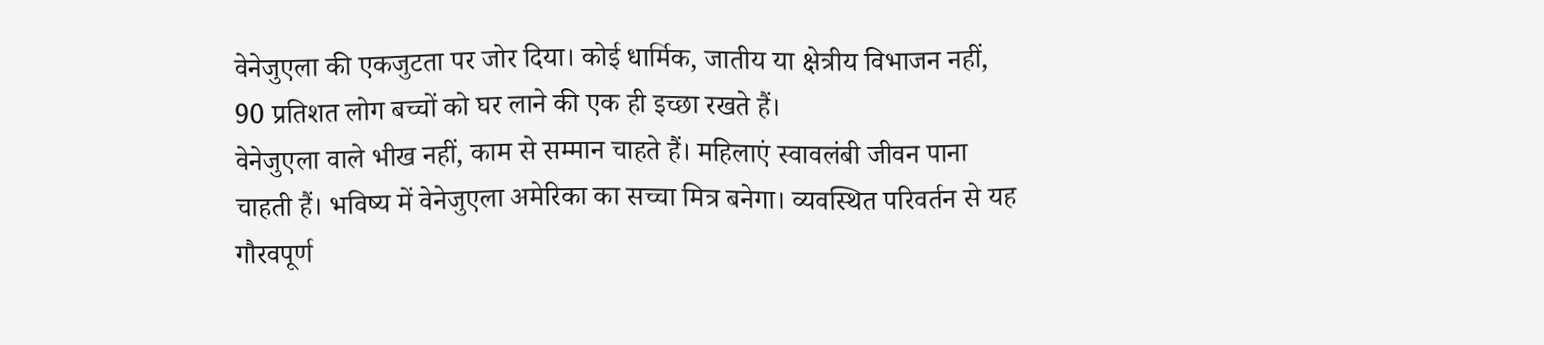वेनेजुएला की एकजुटता पर जोर दिया। कोई धार्मिक, जातीय या क्षेत्रीय विभाजन नहीं, 90 प्रतिशत लोग बच्चों को घर लाने की एक ही इच्छा रखते हैं।
वेनेजुएला वाले भीख नहीं, काम से सम्मान चाहते हैं। महिलाएं स्वावलंबी जीवन पाना चाहती हैं। भविष्य में वेनेजुएला अमेरिका का सच्चा मित्र बनेगा। व्यवस्थित परिवर्तन से यह गौरवपूर्ण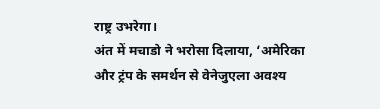राष्ट्र उभरेगा।
अंत में मचाडो ने भरोसा दिलाया, ‘अमेरिका और ट्रंप के समर्थन से वेनेजुएला अवश्य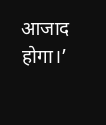आजाद होगा।’